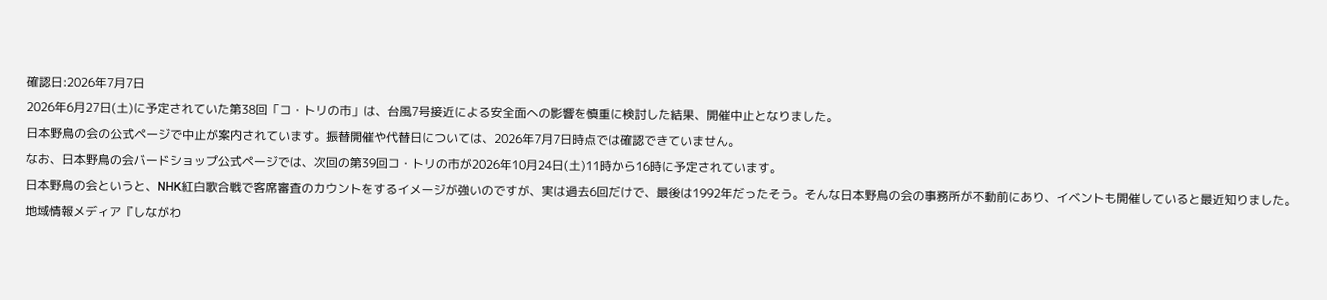確認日:2026年7月7日
2026年6月27日(土)に予定されていた第38回「コ・トリの市」は、台風7号接近による安全面への影響を慎重に検討した結果、開催中止となりました。
日本野鳥の会の公式ページで中止が案内されています。振替開催や代替日については、2026年7月7日時点では確認できていません。
なお、日本野鳥の会バードショップ公式ページでは、次回の第39回コ・トリの市が2026年10月24日(土)11時から16時に予定されています。
日本野鳥の会というと、NHK紅白歌合戦で客席審査のカウントをするイメージが強いのですが、実は過去6回だけで、最後は1992年だったそう。そんな日本野鳥の会の事務所が不動前にあり、イベントも開催していると最近知りました。
地域情報メディア『しながわ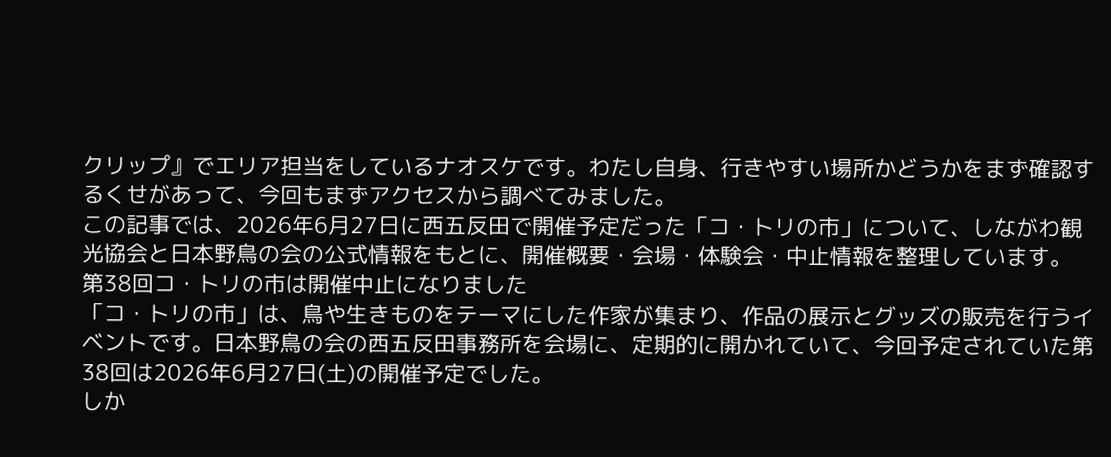クリップ』でエリア担当をしているナオスケです。わたし自身、行きやすい場所かどうかをまず確認するくせがあって、今回もまずアクセスから調べてみました。
この記事では、2026年6月27日に西五反田で開催予定だった「コ・トリの市」について、しながわ観光協会と日本野鳥の会の公式情報をもとに、開催概要・会場・体験会・中止情報を整理しています。
第38回コ・トリの市は開催中止になりました
「コ・トリの市」は、鳥や生きものをテーマにした作家が集まり、作品の展示とグッズの販売を行うイベントです。日本野鳥の会の西五反田事務所を会場に、定期的に開かれていて、今回予定されていた第38回は2026年6月27日(土)の開催予定でした。
しか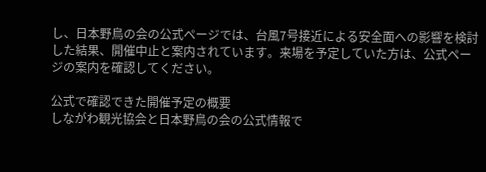し、日本野鳥の会の公式ページでは、台風7号接近による安全面への影響を検討した結果、開催中止と案内されています。来場を予定していた方は、公式ページの案内を確認してください。

公式で確認できた開催予定の概要
しながわ観光協会と日本野鳥の会の公式情報で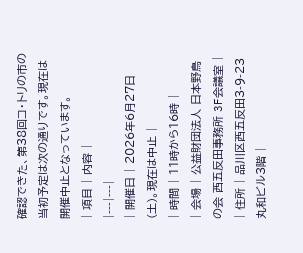確認できた、第38回コ・トリの市の当初予定は次の通りです。現在は開催中止となっています。
| 項目 | 内容 |
|---|---|
| 開催日 | 2026年6月27日(土)。現在は中止 |
| 時間 | 11時から16時 |
| 会場 | 公益財団法人 日本野鳥の会 西五反田事務所 3F会議室 |
| 住所 | 品川区西五反田3-9-23 丸和ビル3階 |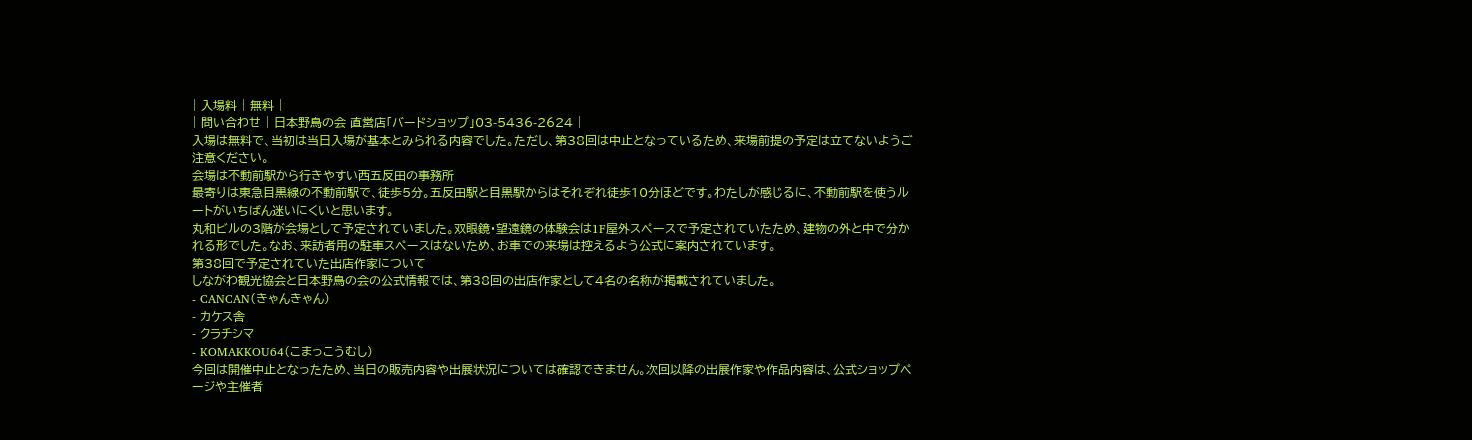| 入場料 | 無料 |
| 問い合わせ | 日本野鳥の会 直営店「バードショップ」03-5436-2624 |
入場は無料で、当初は当日入場が基本とみられる内容でした。ただし、第38回は中止となっているため、来場前提の予定は立てないようご注意ください。
会場は不動前駅から行きやすい西五反田の事務所
最寄りは東急目黒線の不動前駅で、徒歩5分。五反田駅と目黒駅からはそれぞれ徒歩10分ほどです。わたしが感じるに、不動前駅を使うルートがいちばん迷いにくいと思います。
丸和ビルの3階が会場として予定されていました。双眼鏡・望遠鏡の体験会は1F屋外スペースで予定されていたため、建物の外と中で分かれる形でした。なお、来訪者用の駐車スペースはないため、お車での来場は控えるよう公式に案内されています。
第38回で予定されていた出店作家について
しながわ観光協会と日本野鳥の会の公式情報では、第38回の出店作家として4名の名称が掲載されていました。
- CANCAN(きゃんきゃん)
- カケス舎
- クラチシマ
- KOMAKKOU64(こまっこうむし)
今回は開催中止となったため、当日の販売内容や出展状況については確認できません。次回以降の出展作家や作品内容は、公式ショップページや主催者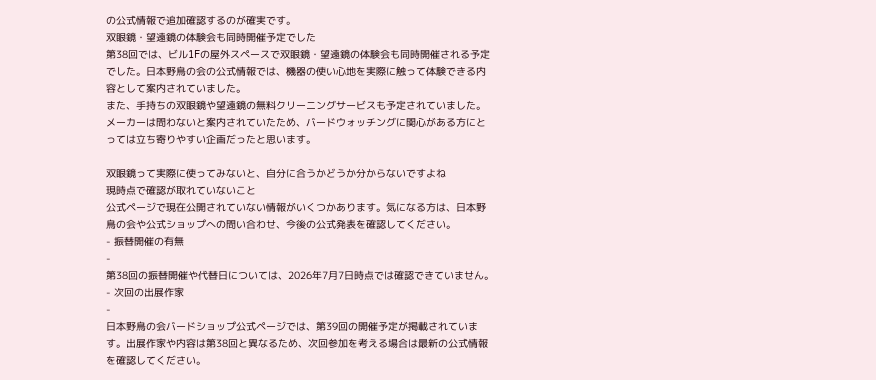の公式情報で追加確認するのが確実です。
双眼鏡・望遠鏡の体験会も同時開催予定でした
第38回では、ビル1Fの屋外スペースで双眼鏡・望遠鏡の体験会も同時開催される予定でした。日本野鳥の会の公式情報では、機器の使い心地を実際に触って体験できる内容として案内されていました。
また、手持ちの双眼鏡や望遠鏡の無料クリーニングサービスも予定されていました。メーカーは問わないと案内されていたため、バードウォッチングに関心がある方にとっては立ち寄りやすい企画だったと思います。

双眼鏡って実際に使ってみないと、自分に合うかどうか分からないですよね
現時点で確認が取れていないこと
公式ページで現在公開されていない情報がいくつかあります。気になる方は、日本野鳥の会や公式ショップへの問い合わせ、今後の公式発表を確認してください。
- 振替開催の有無
-
第38回の振替開催や代替日については、2026年7月7日時点では確認できていません。
- 次回の出展作家
-
日本野鳥の会バードショップ公式ページでは、第39回の開催予定が掲載されています。出展作家や内容は第38回と異なるため、次回参加を考える場合は最新の公式情報を確認してください。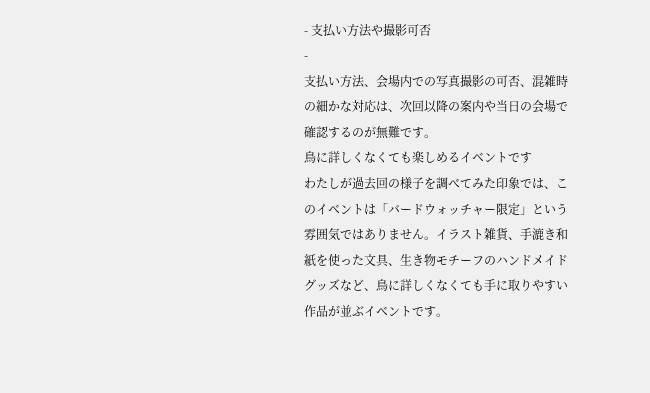- 支払い方法や撮影可否
-
支払い方法、会場内での写真撮影の可否、混雑時の細かな対応は、次回以降の案内や当日の会場で確認するのが無難です。
鳥に詳しくなくても楽しめるイベントです
わたしが過去回の様子を調べてみた印象では、このイベントは「バードウォッチャー限定」という雰囲気ではありません。イラスト雑貨、手漉き和紙を使った文具、生き物モチーフのハンドメイドグッズなど、鳥に詳しくなくても手に取りやすい作品が並ぶイベントです。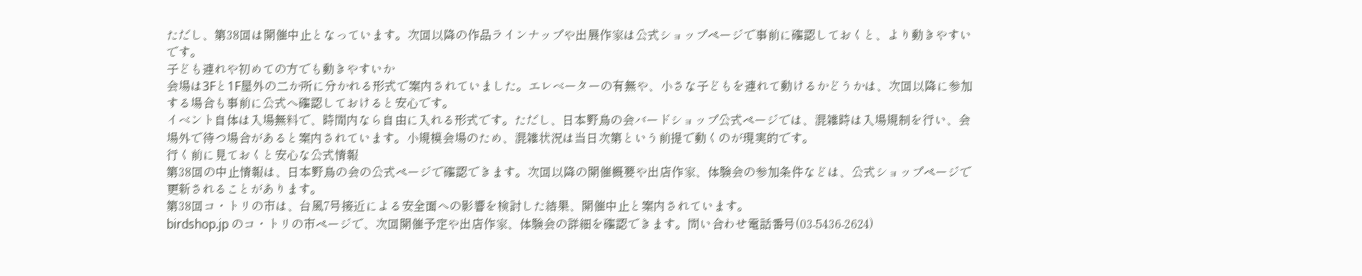ただし、第38回は開催中止となっています。次回以降の作品ラインナップや出展作家は公式ショップページで事前に確認しておくと、より動きやすいです。
子ども連れや初めての方でも動きやすいか
会場は3Fと1F屋外の二か所に分かれる形式で案内されていました。エレベーターの有無や、小さな子どもを連れて動けるかどうかは、次回以降に参加する場合も事前に公式へ確認しておけると安心です。
イベント自体は入場無料で、時間内なら自由に入れる形式です。ただし、日本野鳥の会バードショップ公式ページでは、混雑時は入場規制を行い、会場外で待つ場合があると案内されています。小規模会場のため、混雑状況は当日次第という前提で動くのが現実的です。
行く前に見ておくと安心な公式情報
第38回の中止情報は、日本野鳥の会の公式ページで確認できます。次回以降の開催概要や出店作家、体験会の参加条件などは、公式ショップページで更新されることがあります。
第38回コ・トリの市は、台風7号接近による安全面への影響を検討した結果、開催中止と案内されています。
birdshop.jp のコ・トリの市ページで、次回開催予定や出店作家、体験会の詳細を確認できます。問い合わせ電話番号(03-5436-2624)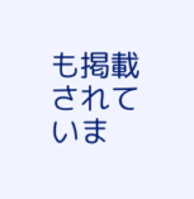も掲載されていま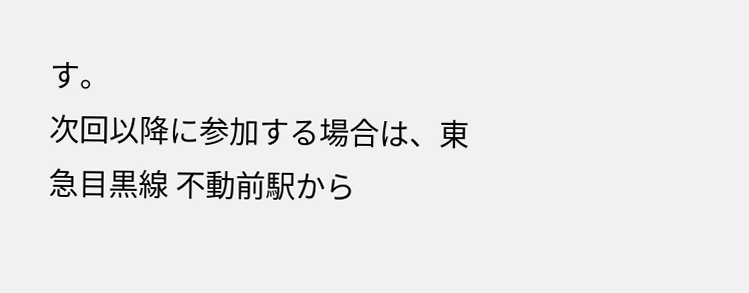す。
次回以降に参加する場合は、東急目黒線 不動前駅から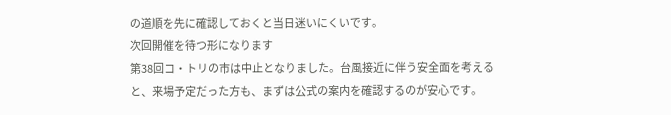の道順を先に確認しておくと当日迷いにくいです。
次回開催を待つ形になります
第38回コ・トリの市は中止となりました。台風接近に伴う安全面を考えると、来場予定だった方も、まずは公式の案内を確認するのが安心です。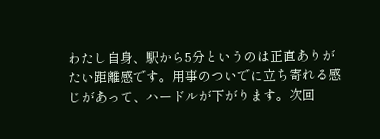わたし自身、駅から5分というのは正直ありがたい距離感です。用事のついでに立ち寄れる感じがあって、ハードルが下がります。次回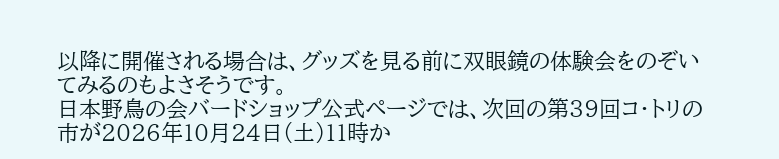以降に開催される場合は、グッズを見る前に双眼鏡の体験会をのぞいてみるのもよさそうです。
日本野鳥の会バードショップ公式ページでは、次回の第39回コ・トリの市が2026年10月24日(土)11時か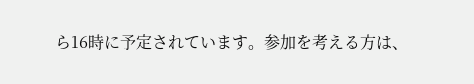ら16時に予定されています。参加を考える方は、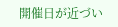開催日が近づい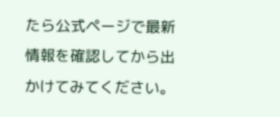たら公式ページで最新情報を確認してから出かけてみてください。